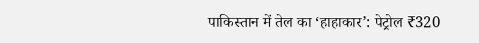पाकिस्तान में तेल का ‘हाहाकार’: पेट्रोल ₹320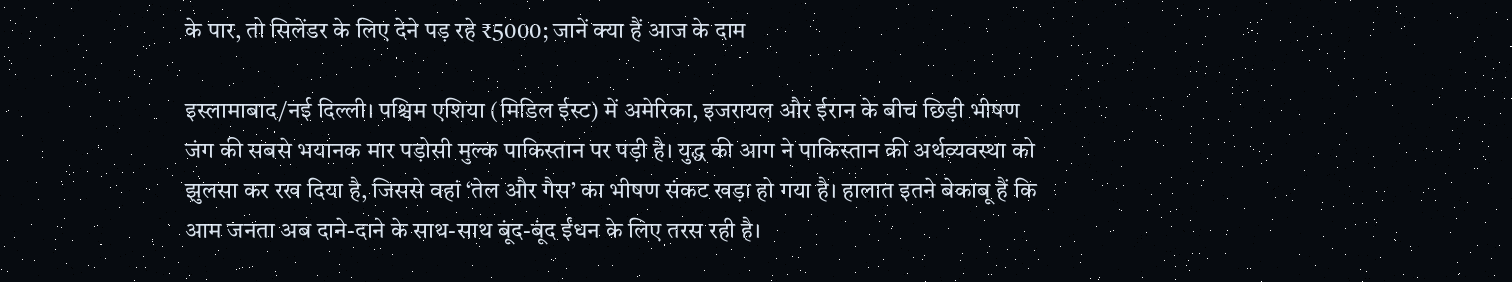के पार, तो सिलेंडर के लिए देने पड़ रहे ₹5000; जानें क्या हैं आज के दाम

इस्लामाबाद/नई दिल्ली। पश्चिम एशिया (मिडिल ईस्ट) में अमेरिका, इजरायल और ईरान के बीच छिड़ी भीषण जंग की सबसे भयानक मार पड़ोसी मुल्क पाकिस्तान पर पड़ी है। युद्ध की आग ने पाकिस्तान की अर्थव्यवस्था को झुलसा कर रख दिया है, जिससे वहां ‘तेल और गैस’ का भीषण संकट खड़ा हो गया है। हालात इतने बेकाबू हैं कि आम जनता अब दाने-दाने के साथ-साथ बूंद-बूंद ईंधन के लिए तरस रही है।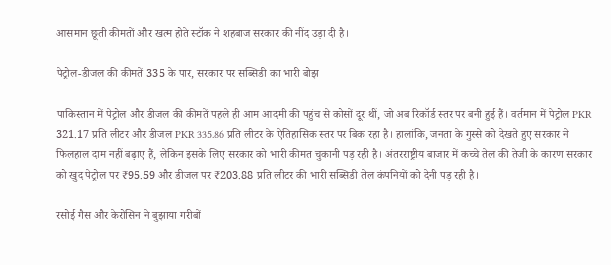आसमान छूती कीमतों और खत्म होते स्टॉक ने शहबाज सरकार की नींद उड़ा दी है।

पेट्रोल-डीजल की कीमतें 335 के पार, सरकार पर सब्सिडी का भारी बोझ

पाकिस्तान में पेट्रोल और डीजल की कीमतें पहले ही आम आदमी की पहुंच से कोसों दूर थीं, जो अब रिकॉर्ड स्तर पर बनी हुई हैं। वर्तमान में पेट्रोल PKR 321.17 प्रति लीटर और डीजल PKR 335.86 प्रति लीटर के ऐतिहासिक स्तर पर बिक रहा है। हालांकि, जनता के गुस्से को देखते हुए सरकार ने फिलहाल दाम नहीं बढ़ाए हैं, लेकिन इसके लिए सरकार को भारी कीमत चुकानी पड़ रही है। अंतरराष्ट्रीय बाजार में कच्चे तेल की तेजी के कारण सरकार को खुद पेट्रोल पर ₹95.59 और डीजल पर ₹203.88 प्रति लीटर की भारी सब्सिडी तेल कंपनियों को देनी पड़ रही है।

रसोई गैस और केरोसिन ने बुझाया गरीबों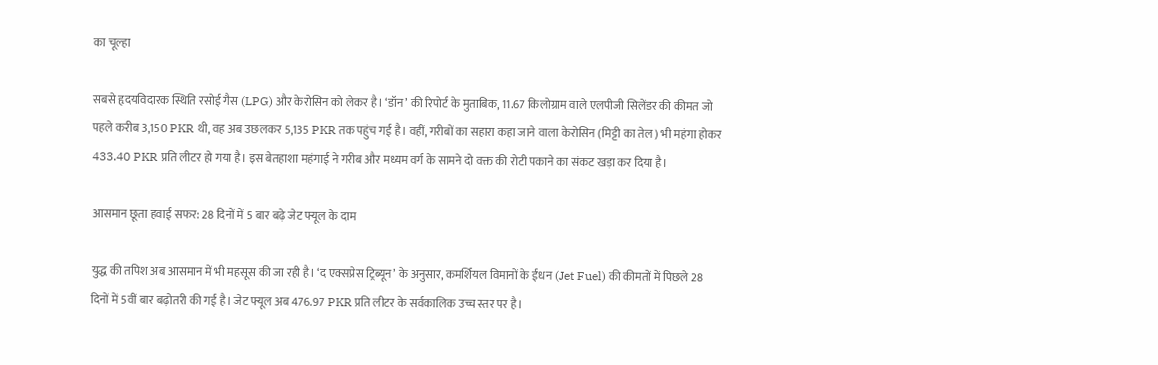का चूल्हा

सबसे हृदयविदारक स्थिति रसोई गैस (LPG) और केरोसिन को लेकर है। ‘डॉन’ की रिपोर्ट के मुताबिक, 11.67 किलोग्राम वाले एलपीजी सिलेंडर की कीमत जो पहले करीब 3,150 PKR थी, वह अब उछलकर 5,135 PKR तक पहुंच गई है। वहीं, गरीबों का सहारा कहा जाने वाला केरोसिन (मिट्टी का तेल) भी महंगा होकर 433.40 PKR प्रति लीटर हो गया है। इस बेतहाशा महंगाई ने गरीब और मध्यम वर्ग के सामने दो वक्त की रोटी पकाने का संकट खड़ा कर दिया है।

आसमान छूता हवाई सफर: 28 दिनों में 5 बार बढ़े जेट फ्यूल के दाम

युद्ध की तपिश अब आसमान में भी महसूस की जा रही है। ‘द एक्सप्रेस ट्रिब्यून’ के अनुसार, कमर्शियल विमानों के ईंधन (Jet Fuel) की कीमतों में पिछले 28 दिनों में 5वीं बार बढ़ोतरी की गई है। जेट फ्यूल अब 476.97 PKR प्रति लीटर के सर्वकालिक उच्च स्तर पर है।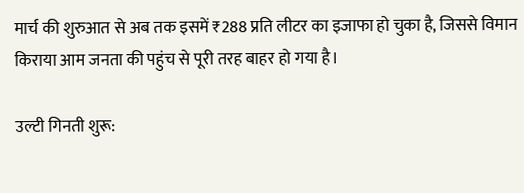मार्च की शुरुआत से अब तक इसमें ₹288 प्रति लीटर का इजाफा हो चुका है, जिससे विमान किराया आम जनता की पहुंच से पूरी तरह बाहर हो गया है।

उल्टी गिनती शुरू: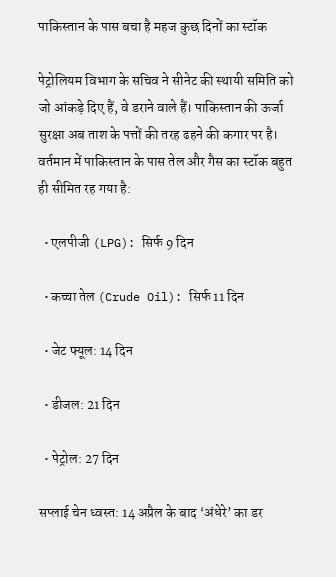पाकिस्तान के पास बचा है महज कुछ दिनों का स्टॉक

पेट्रोलियम विभाग के सचिव ने सीनेट की स्थायी समिति को जो आंकड़े दिए हैं, वे डराने वाले हैं। पाकिस्तान की ऊर्जा सुरक्षा अब ताश के पत्तों की तरह ढहने की कगार पर है। वर्तमान में पाकिस्तान के पास तेल और गैस का स्टॉक बहुत ही सीमित रह गया है:

  • एलपीजी (LPG): सिर्फ 9 दिन

  • कच्चा तेल (Crude Oil): सिर्फ 11 दिन

  • जेट फ्यूल: 14 दिन

  • डीजल: 21 दिन

  • पेट्रोल: 27 दिन

सप्लाई चेन ध्वस्त: 14 अप्रैल के बाद ‘अंधेरे’ का डर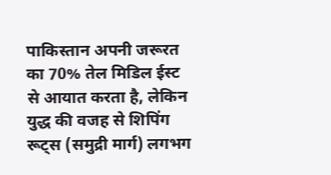पाकिस्तान अपनी जरूरत का 70% तेल मिडिल ईस्ट से आयात करता है, लेकिन युद्ध की वजह से शिपिंग रूट्स (समुद्री मार्ग) लगभग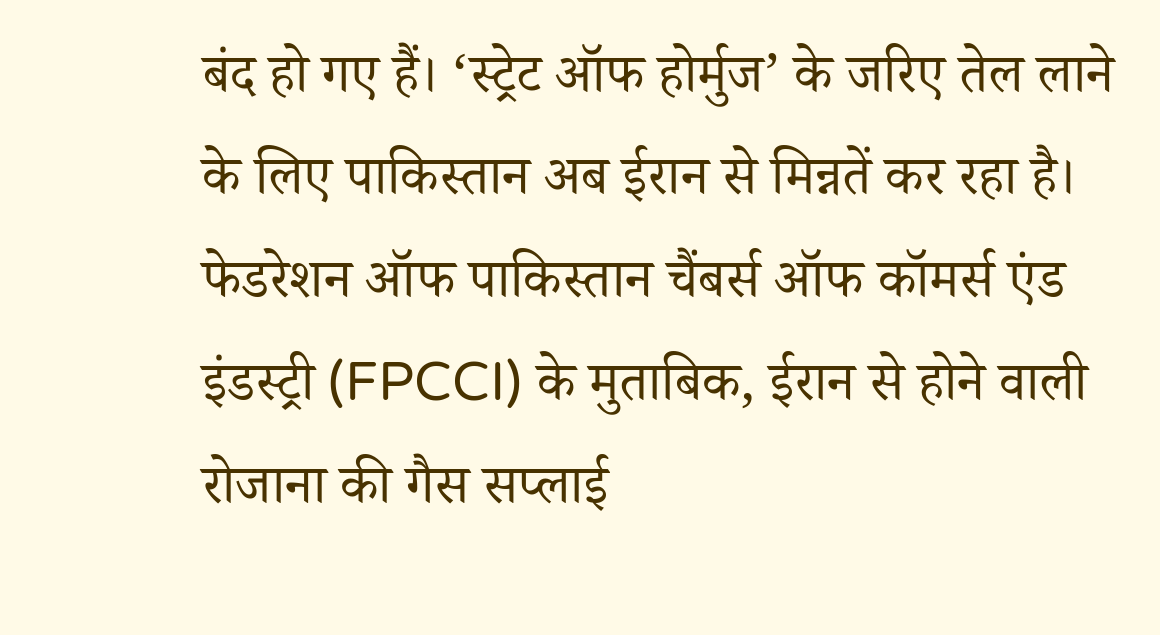बंद हो गए हैं। ‘स्ट्रेट ऑफ होर्मुज’ के जरिए तेल लाने के लिए पाकिस्तान अब ईरान से मिन्नतें कर रहा है। फेडरेशन ऑफ पाकिस्तान चैंबर्स ऑफ कॉमर्स एंड इंडस्ट्री (FPCCI) के मुताबिक, ईरान से होने वाली रोजाना की गैस सप्लाई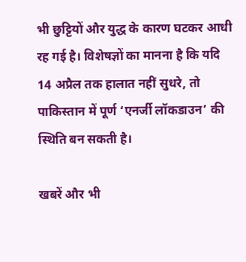भी छुट्टियों और युद्ध के कारण घटकर आधी रह गई है। विशेषज्ञों का मानना है कि यदि 14 अप्रैल तक हालात नहीं सुधरे, तो पाकिस्तान में पूर्ण ‘एनर्जी लॉकडाउन’ की स्थिति बन सकती है।

खबरें और भी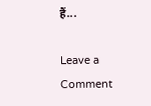हैं...

Leave a Comment